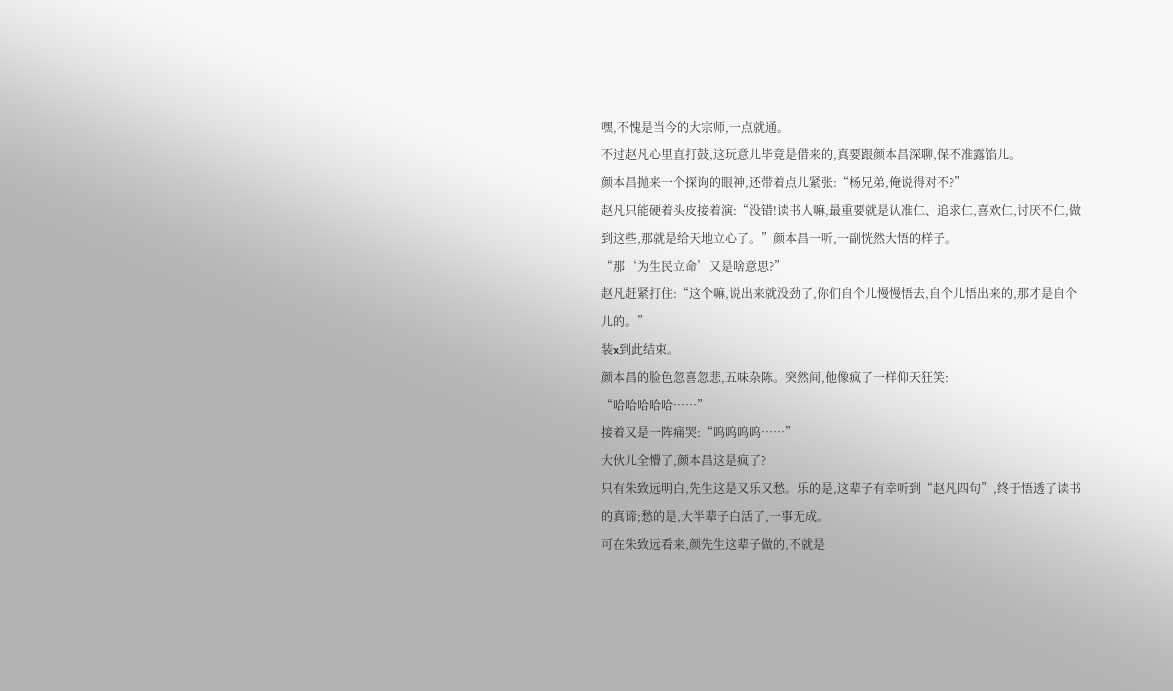嘿,不愧是当今的大宗师,一点就通。
不过赵凡心里直打鼓,这玩意儿毕竟是借来的,真要跟颜本昌深聊,保不准露馅儿。
颜本昌抛来一个探询的眼神,还带着点儿紧张:“杨兄弟,俺说得对不?”
赵凡只能硬着头皮接着演:“没错!读书人嘛,最重要就是认准仁、追求仁,喜欢仁,讨厌不仁,做到这些,那就是给天地立心了。”颜本昌一听,一副恍然大悟的样子。
“那‘为生民立命’又是啥意思?”
赵凡赶紧打住:“这个嘛,说出来就没劲了,你们自个儿慢慢悟去,自个儿悟出来的,那才是自个儿的。”
装x到此结束。
颜本昌的脸色忽喜忽悲,五味杂陈。突然间,他像疯了一样仰天狂笑:
“哈哈哈哈哈……”
接着又是一阵痛哭:“呜呜呜呜……”
大伙儿全懵了,颜本昌这是疯了?
只有朱致远明白,先生这是又乐又愁。乐的是,这辈子有幸听到“赵凡四句”,终于悟透了读书的真谛;愁的是,大半辈子白活了,一事无成。
可在朱致远看来,颜先生这辈子做的,不就是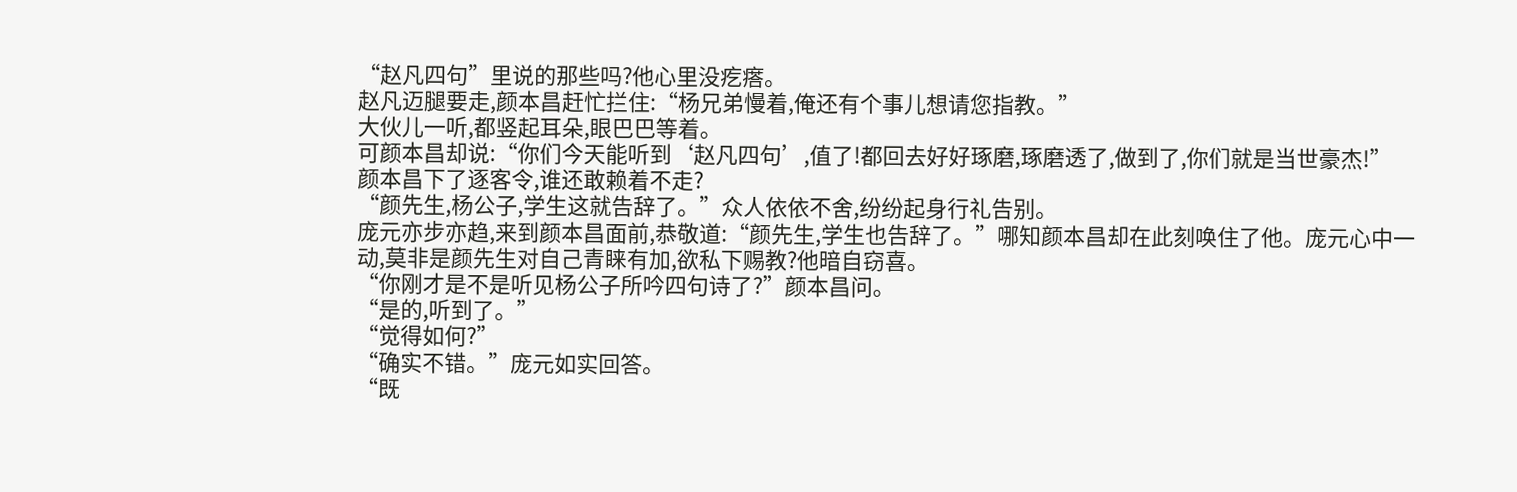“赵凡四句”里说的那些吗?他心里没疙瘩。
赵凡迈腿要走,颜本昌赶忙拦住:“杨兄弟慢着,俺还有个事儿想请您指教。”
大伙儿一听,都竖起耳朵,眼巴巴等着。
可颜本昌却说:“你们今天能听到‘赵凡四句’,值了!都回去好好琢磨,琢磨透了,做到了,你们就是当世豪杰!”
颜本昌下了逐客令,谁还敢赖着不走?
“颜先生,杨公子,学生这就告辞了。”众人依依不舍,纷纷起身行礼告别。
庞元亦步亦趋,来到颜本昌面前,恭敬道:“颜先生,学生也告辞了。”哪知颜本昌却在此刻唤住了他。庞元心中一动,莫非是颜先生对自己青睐有加,欲私下赐教?他暗自窃喜。
“你刚才是不是听见杨公子所吟四句诗了?”颜本昌问。
“是的,听到了。”
“觉得如何?”
“确实不错。”庞元如实回答。
“既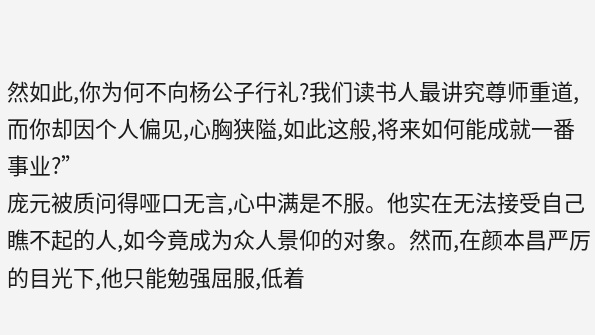然如此,你为何不向杨公子行礼?我们读书人最讲究尊师重道,而你却因个人偏见,心胸狭隘,如此这般,将来如何能成就一番事业?”
庞元被质问得哑口无言,心中满是不服。他实在无法接受自己瞧不起的人,如今竟成为众人景仰的对象。然而,在颜本昌严厉的目光下,他只能勉强屈服,低着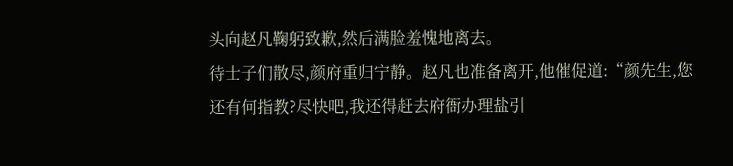头向赵凡鞠躬致歉,然后满脸羞愧地离去。
待士子们散尽,颜府重归宁静。赵凡也准备离开,他催促道:“颜先生,您还有何指教?尽快吧,我还得赶去府衙办理盐引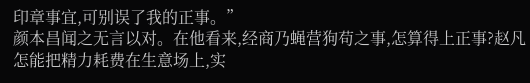印章事宜,可别误了我的正事。”
颜本昌闻之无言以对。在他看来,经商乃蝇营狗苟之事,怎算得上正事?赵凡怎能把精力耗费在生意场上,实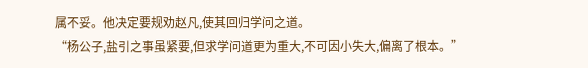属不妥。他决定要规劝赵凡,使其回归学问之道。
“杨公子,盐引之事虽紧要,但求学问道更为重大,不可因小失大,偏离了根本。”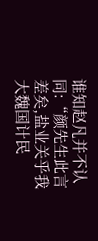谁知赵凡并不认同:“颜先生此言差矣,盐业关乎我大魏国计民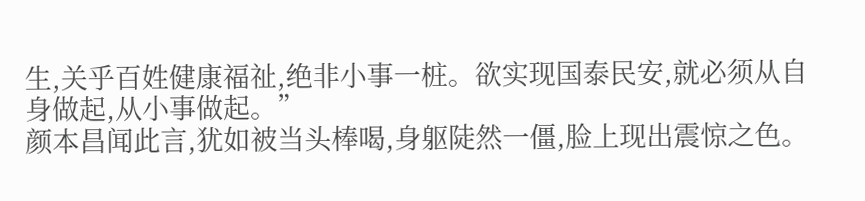生,关乎百姓健康福祉,绝非小事一桩。欲实现国泰民安,就必须从自身做起,从小事做起。”
颜本昌闻此言,犹如被当头棒喝,身躯陡然一僵,脸上现出震惊之色。